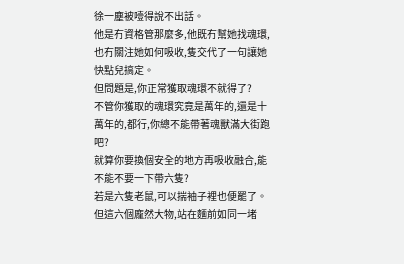徐一塵被噎得說不出話。
他是冇資格管那麼多,他既冇幫她找魂環,也冇關注她如何吸收,隻交代了一句讓她快點兒搞定。
但問題是,你正常獲取魂環不就得了?
不管你獲取的魂環究竟是萬年的,還是十萬年的,都行,你總不能帶著魂獸滿大街跑吧?
就算你要換個安全的地方再吸收融合,能不能不要一下帶六隻?
若是六隻老鼠,可以揣袖子裡也便罷了。
但這六個龐然大物,站在麵前如同一堵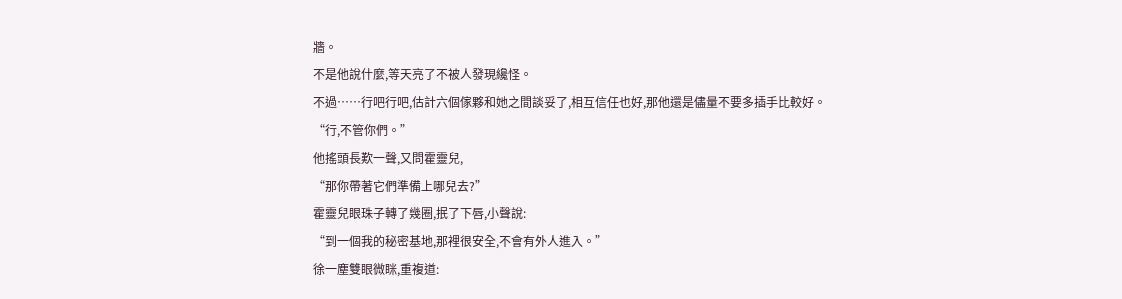牆。
不是他說什麼,等天亮了不被人發現纔怪。
不過……行吧行吧,估計六個傢夥和她之間談妥了,相互信任也好,那他還是儘量不要多插手比較好。
“行,不管你們。”
他搖頭長歎一聲,又問霍靈兒,
“那你帶著它們準備上哪兒去?”
霍靈兒眼珠子轉了幾圈,抿了下唇,小聲說:
“到一個我的秘密基地,那裡很安全,不會有外人進入。”
徐一塵雙眼微眯,重複道: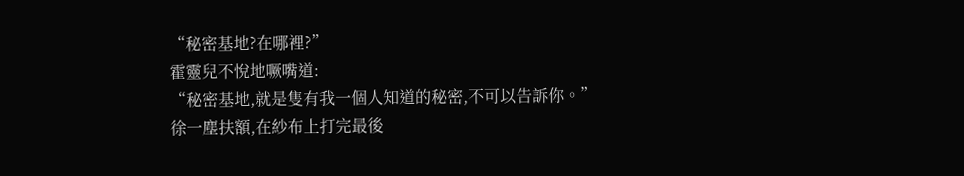“秘密基地?在哪裡?”
霍靈兒不悅地噘嘴道:
“秘密基地,就是隻有我一個人知道的秘密,不可以告訴你。”
徐一塵扶額,在紗布上打完最後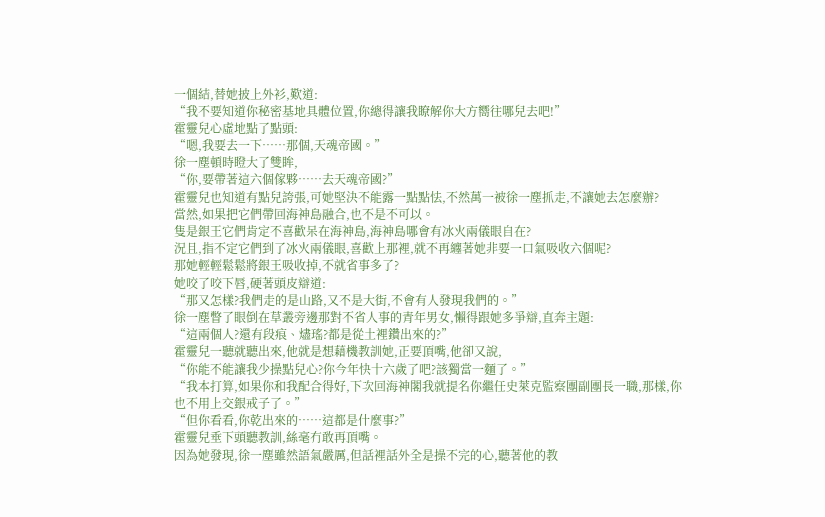一個結,替她披上外衫,歎道:
“我不要知道你秘密基地具體位置,你總得讓我瞭解你大方嚮往哪兒去吧!”
霍靈兒心虛地點了點頭:
“嗯,我要去一下……那個,天魂帝國。”
徐一塵頓時瞪大了雙眸,
“你,要帶著這六個傢夥……去天魂帝國?”
霍靈兒也知道有點兒誇張,可她堅決不能露一點點怯,不然萬一被徐一塵抓走,不讓她去怎麼辦?
當然,如果把它們帶回海神島融合,也不是不可以。
隻是銀王它們肯定不喜歡呆在海神島,海神島哪會有冰火兩儀眼自在?
況且,指不定它們到了冰火兩儀眼,喜歡上那裡,就不再纏著她非要一口氣吸收六個呢?
那她輕輕鬆鬆將銀王吸收掉,不就省事多了?
她咬了咬下唇,硬著頭皮辯道:
“那又怎樣?我們走的是山路,又不是大街,不會有人發現我們的。”
徐一塵瞥了眼倒在草叢旁邊那對不省人事的青年男女,懶得跟她多爭辯,直奔主題:
“這兩個人?還有段痕、燼瑤?都是從土裡鑽出來的?”
霍靈兒一聽就聽出來,他就是想藉機教訓她,正要頂嘴,他卻又說,
“你能不能讓我少操點兒心?你今年快十六歲了吧?該獨當一麵了。”
“我本打算,如果你和我配合得好,下次回海神閣我就提名你繼任史萊克監察團副團長一職,那樣,你也不用上交銀戒子了。”
“但你看看,你乾出來的……這都是什麼事?”
霍靈兒垂下頭聽教訓,絲毫冇敢再頂嘴。
因為她發現,徐一塵雖然語氣嚴厲,但話裡話外全是操不完的心,聽著他的教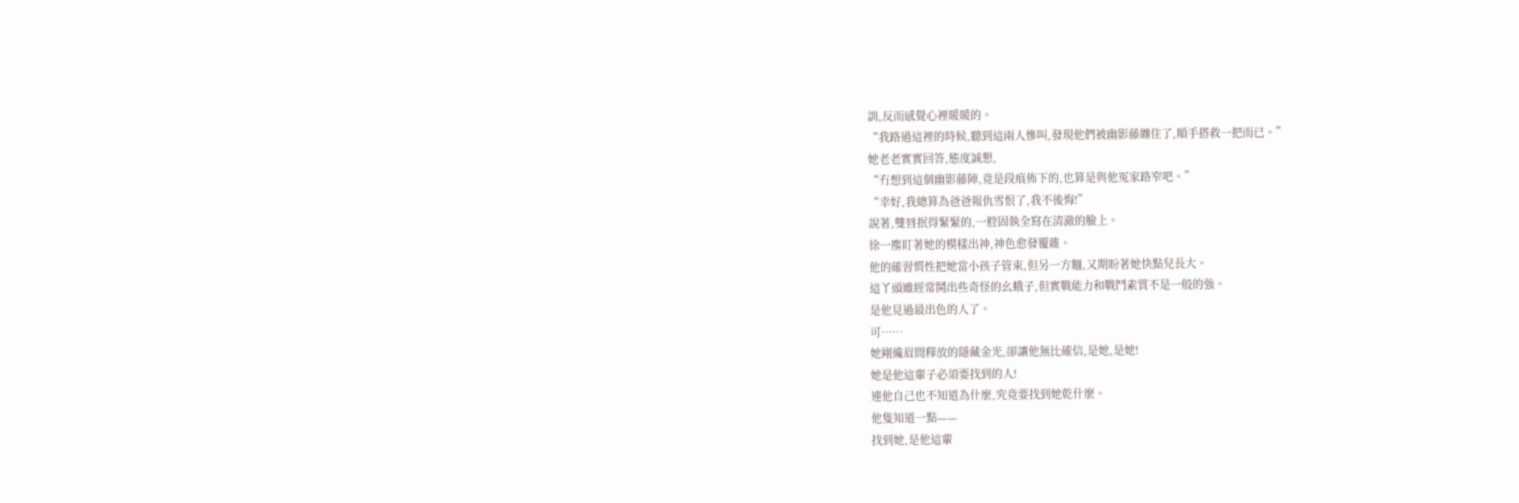訓,反而感覺心裡暖暖的。
“我路過這裡的時候,聽到這兩人慘叫,發現他們被幽影藤纏住了,順手搭救一把而已。”
她老老實實回答,態度誠懇,
“冇想到這個幽影藤陣,竟是段痕佈下的,也算是與他冤家路窄吧。”
“幸好,我總算為爸爸報仇雪恨了,我不後悔!”
說著,雙唇抿得緊緊的,一腔固執全寫在清澈的臉上。
徐一塵盯著她的模樣出神,神色愈發覆雜。
他的確習慣性把她當小孩子管束,但另一方麵,又期盼著她快點兒長大。
這丫頭雖經常鬨出些奇怪的幺蛾子,但實戰能力和戰鬥素質不是一般的強。
是他見過最出色的人了。
可……
她剛纔眉間釋放的隱藏金光,卻讓他無比確信,是她,是她!
她是他這輩子必須要找到的人!
連他自己也不知道為什麼,究竟要找到她乾什麼。
他隻知道一點——
找到她,是他這輩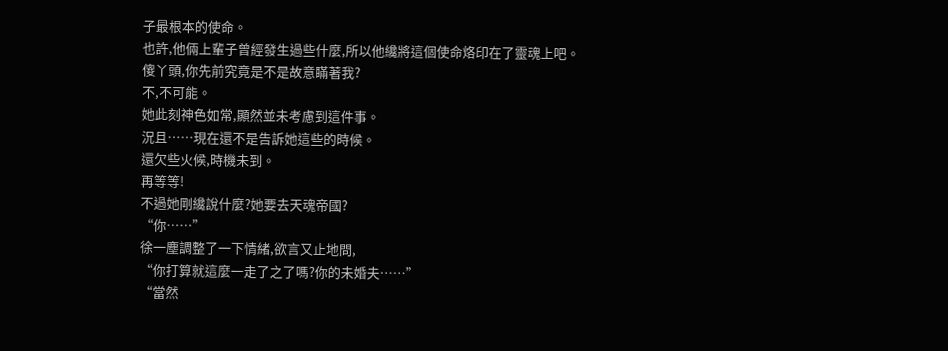子最根本的使命。
也許,他倆上輩子曾經發生過些什麼,所以他纔將這個使命烙印在了靈魂上吧。
傻丫頭,你先前究竟是不是故意瞞著我?
不,不可能。
她此刻神色如常,顯然並未考慮到這件事。
況且……現在還不是告訴她這些的時候。
還欠些火候,時機未到。
再等等!
不過她剛纔說什麼?她要去天魂帝國?
“你……”
徐一塵調整了一下情緒,欲言又止地問,
“你打算就這麼一走了之了嗎?你的未婚夫……”
“當然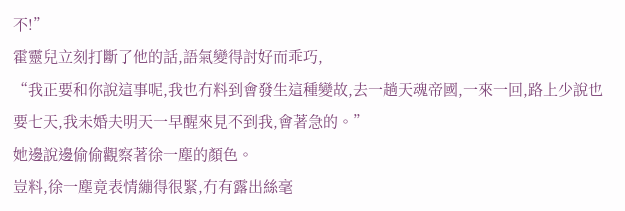不!”
霍靈兒立刻打斷了他的話,語氣變得討好而乖巧,
“我正要和你說這事呢,我也冇料到會發生這種變故,去一趟天魂帝國,一來一回,路上少說也要七天,我未婚夫明天一早醒來見不到我,會著急的。”
她邊說邊偷偷觀察著徐一塵的顏色。
豈料,徐一塵竟表情繃得很緊,冇有露出絲毫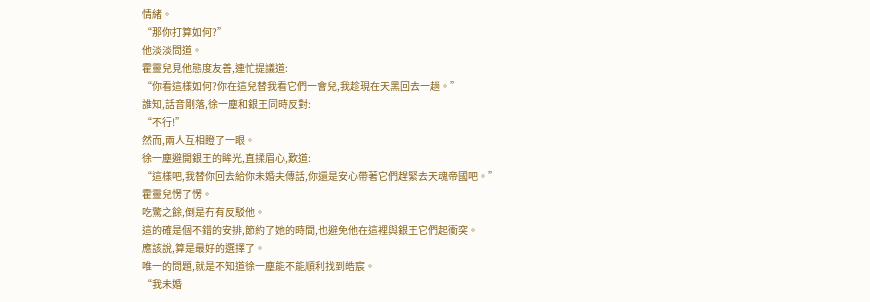情緒。
“那你打算如何?”
他淡淡問道。
霍靈兒見他態度友善,連忙提議道:
“你看這樣如何?你在這兒替我看它們一會兒,我趁現在天黑回去一趟。”
誰知,話音剛落,徐一塵和銀王同時反對:
“不行!”
然而,兩人互相瞪了一眼。
徐一塵避開銀王的眸光,直揉眉心,歎道:
“這樣吧,我替你回去給你未婚夫傳話,你還是安心帶著它們趕緊去天魂帝國吧。”
霍靈兒愣了愣。
吃驚之餘,倒是冇有反駁他。
這的確是個不錯的安排,節約了她的時間,也避免他在這裡與銀王它們起衝突。
應該說,算是最好的選擇了。
唯一的問題,就是不知道徐一塵能不能順利找到皓宸。
“我未婚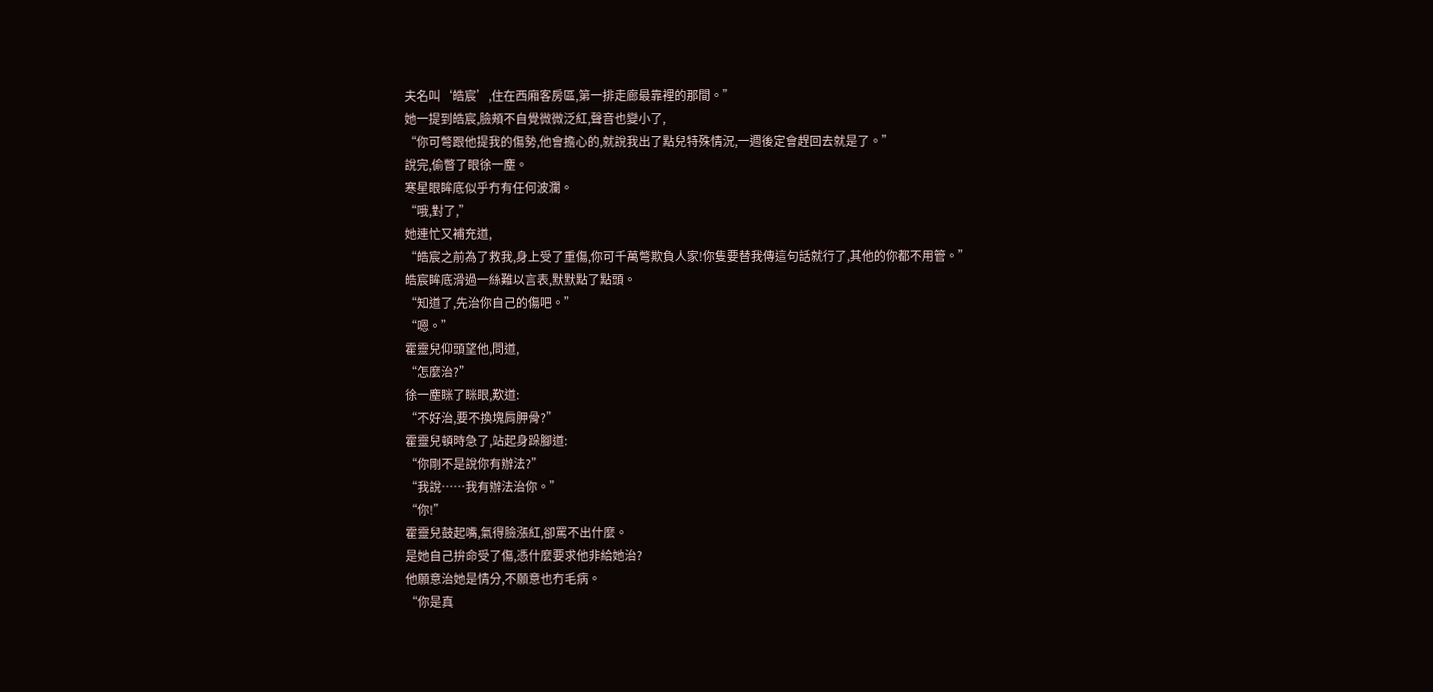夫名叫‘皓宸’,住在西廂客房區,第一排走廊最靠裡的那間。”
她一提到皓宸,臉頰不自覺微微泛紅,聲音也變小了,
“你可彆跟他提我的傷勢,他會擔心的,就說我出了點兒特殊情況,一週後定會趕回去就是了。”
說完,偷瞥了眼徐一塵。
寒星眼眸底似乎冇有任何波瀾。
“哦,對了,”
她連忙又補充道,
“皓宸之前為了救我,身上受了重傷,你可千萬彆欺負人家!你隻要替我傳這句話就行了,其他的你都不用管。”
皓宸眸底滑過一絲難以言表,默默點了點頭。
“知道了,先治你自己的傷吧。”
“嗯。”
霍靈兒仰頭望他,問道,
“怎麼治?”
徐一塵眯了眯眼,歎道:
“不好治,要不換塊肩胛骨?”
霍靈兒頓時急了,站起身跺腳道:
“你剛不是說你有辦法?”
“我說……我有辦法治你。”
“你!”
霍靈兒鼓起嘴,氣得臉漲紅,卻罵不出什麼。
是她自己拚命受了傷,憑什麼要求他非給她治?
他願意治她是情分,不願意也冇毛病。
“你是真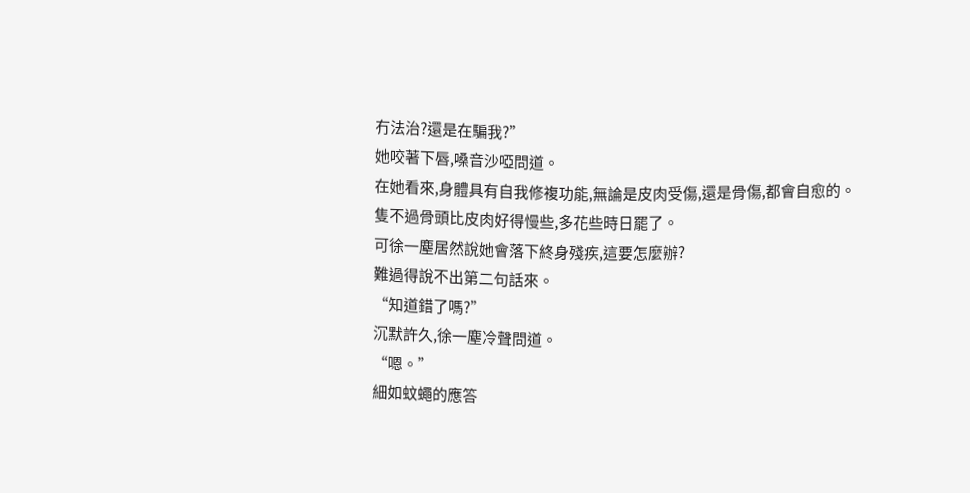冇法治?還是在騙我?”
她咬著下唇,嗓音沙啞問道。
在她看來,身體具有自我修複功能,無論是皮肉受傷,還是骨傷,都會自愈的。
隻不過骨頭比皮肉好得慢些,多花些時日罷了。
可徐一塵居然說她會落下終身殘疾,這要怎麼辦?
難過得說不出第二句話來。
“知道錯了嗎?”
沉默許久,徐一塵冷聲問道。
“嗯。”
細如蚊蠅的應答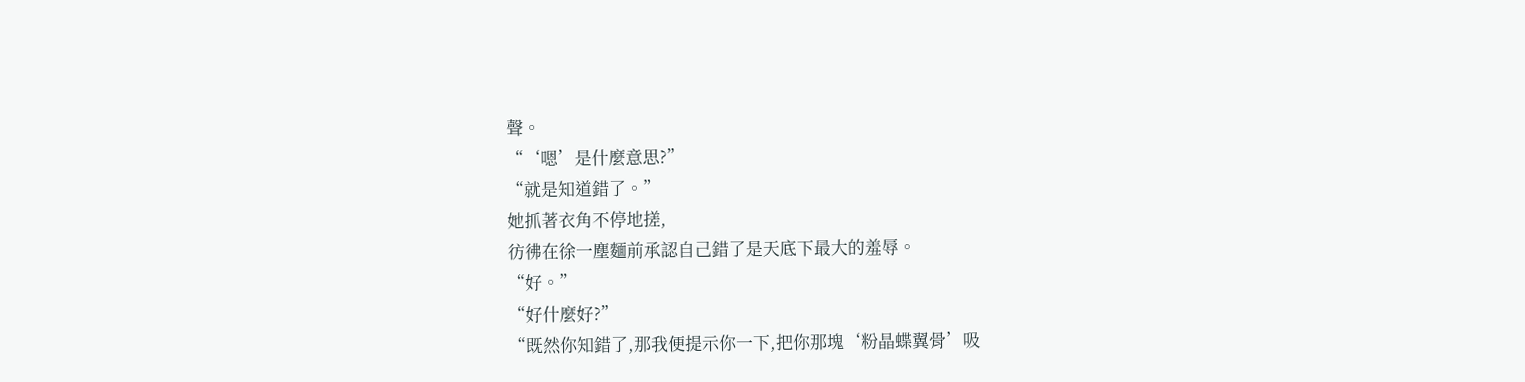聲。
“‘嗯’是什麼意思?”
“就是知道錯了。”
她抓著衣角不停地搓,
彷彿在徐一塵麵前承認自己錯了是天底下最大的羞辱。
“好。”
“好什麼好?”
“既然你知錯了,那我便提示你一下,把你那塊‘粉晶蝶翼骨’吸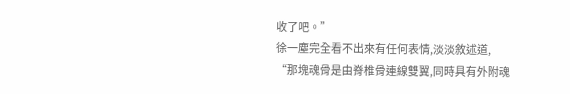收了吧。”
徐一塵完全看不出來有任何表情,淡淡敘述道,
“那塊魂骨是由脊椎骨連線雙翼,同時具有外附魂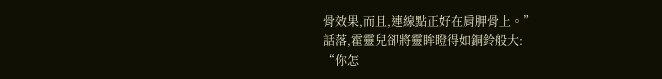骨效果,而且,連線點正好在肩胛骨上。”
話落,霍靈兒卻將靈眸瞪得如銅鈴般大:
“你怎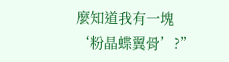麼知道我有一塊‘粉晶蝶翼骨’?”